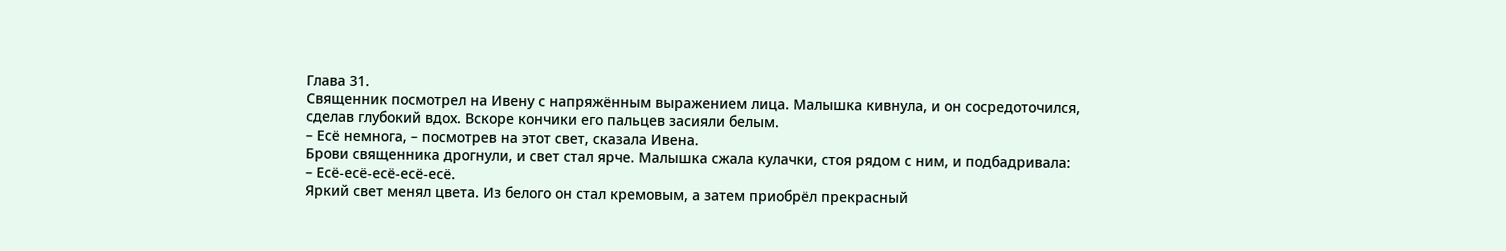Глава 31.
Священник посмотрел на Ивену с напряжённым выражением лица. Малышка кивнула, и он сосредоточился, сделав глубокий вдох. Вскоре кончики его пальцев засияли белым.
– Есё немнога, – посмотрев на этот свет, сказала Ивена.
Брови священника дрогнули, и свет стал ярче. Малышка сжала кулачки, стоя рядом с ним, и подбадривала:
– Есё-есё-есё-есё-есё.
Яркий свет менял цвета. Из белого он стал кремовым, а затем приобрёл прекрасный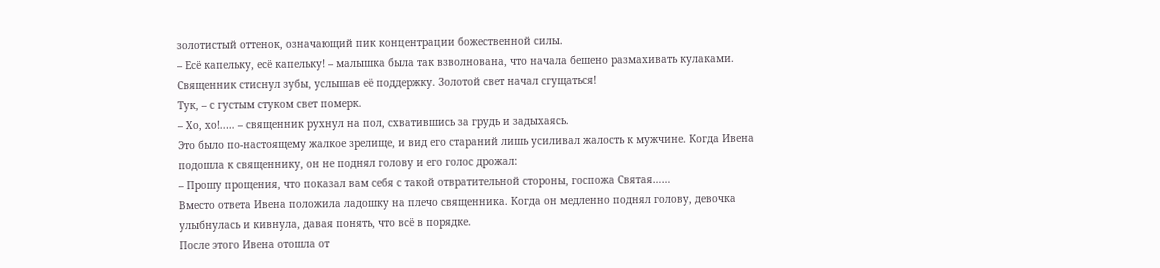золотистый оттенок, означающий пик концентрации божественной силы.
– Есё капельку, есё капельку! – малышка была так взволнована, что начала бешено размахивать кулаками.
Священник стиснул зубы, услышав её поддержку. Золотой свет начал сгущаться!
Тук, – с густым стуком свет померк.
– Хо, хо!..… – священник рухнул на пол, схватившись за грудь и задыхаясь.
Это было по-настоящему жалкое зрелище, и вид его стараний лишь усиливал жалость к мужчине. Когда Ивена подошла к священнику, он не поднял голову и его голос дрожал:
– Прошу прощения, что показал вам себя с такой отвратительной стороны, госпожа Святая……
Вместо ответа Ивена положила ладошку на плечо священника. Когда он медленно поднял голову, девочка улыбнулась и кивнула, давая понять, что всё в порядке.
После этого Ивена отошла от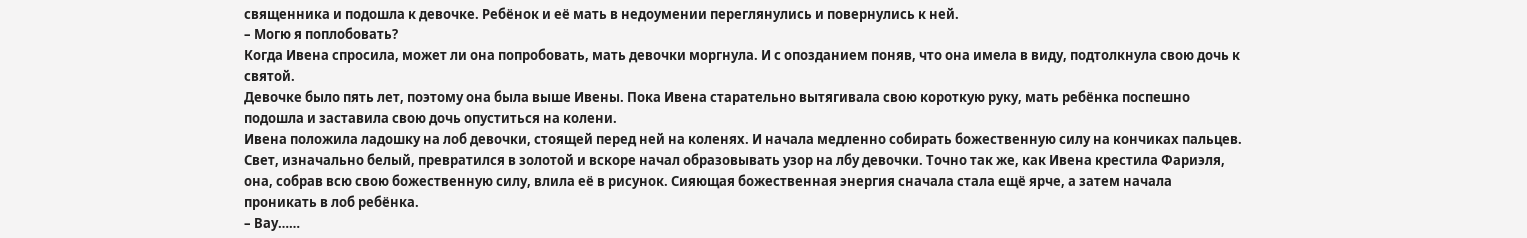священника и подошла к девочке. Ребёнок и её мать в недоумении переглянулись и повернулись к ней.
– Могю я поплобовать?
Когда Ивена спросила, может ли она попробовать, мать девочки моргнула. И с опозданием поняв, что она имела в виду, подтолкнула свою дочь к святой.
Девочке было пять лет, поэтому она была выше Ивены. Пока Ивена старательно вытягивала свою короткую руку, мать ребёнка поспешно подошла и заставила свою дочь опуститься на колени.
Ивена положила ладошку на лоб девочки, стоящей перед ней на коленях. И начала медленно собирать божественную силу на кончиках пальцев.
Свет, изначально белый, превратился в золотой и вскоре начал образовывать узор на лбу девочки. Точно так же, как Ивена крестила Фариэля, она, собрав всю свою божественную силу, влила её в рисунок. Сияющая божественная энергия сначала стала ещё ярче, а затем начала проникать в лоб ребёнка.
– Вау……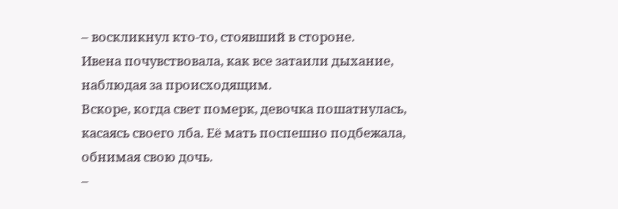– воскликнул кто-то, стоявший в стороне.
Ивена почувствовала, как все затаили дыхание, наблюдая за происходящим.
Вскоре, когда свет померк, девочка пошатнулась, касаясь своего лба. Её мать поспешно подбежала, обнимая свою дочь.
–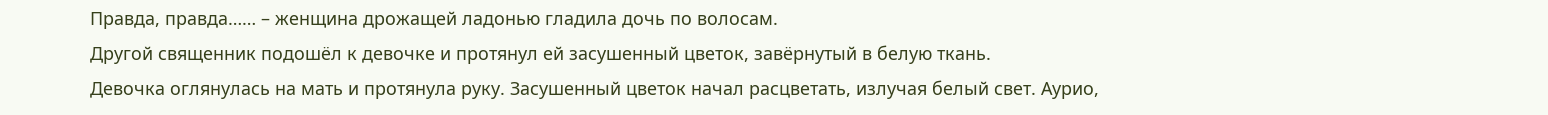Правда, правда…… – женщина дрожащей ладонью гладила дочь по волосам.
Другой священник подошёл к девочке и протянул ей засушенный цветок, завёрнутый в белую ткань.
Девочка оглянулась на мать и протянула руку. Засушенный цветок начал расцветать, излучая белый свет. Аурио,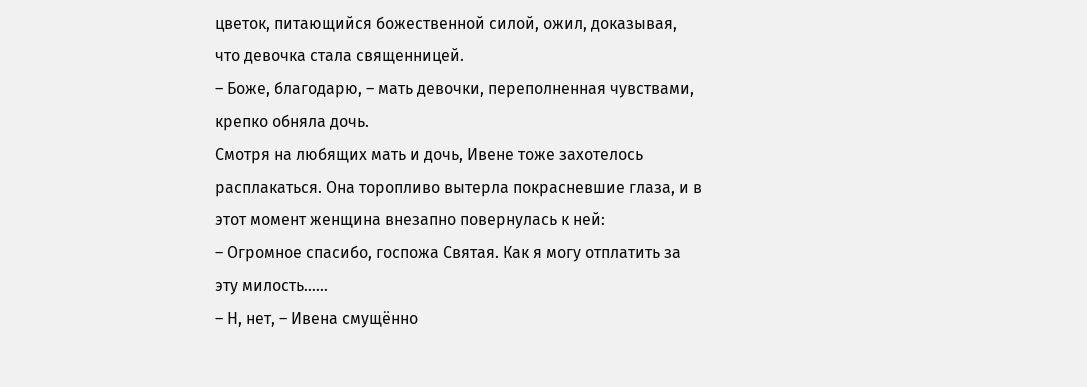цветок, питающийся божественной силой, ожил, доказывая, что девочка стала священницей.
– Боже, благодарю, – мать девочки, переполненная чувствами, крепко обняла дочь.
Смотря на любящих мать и дочь, Ивене тоже захотелось расплакаться. Она торопливо вытерла покрасневшие глаза, и в этот момент женщина внезапно повернулась к ней:
– Огромное спасибо, госпожа Святая. Как я могу отплатить за эту милость……
– Н, нет, – Ивена смущённо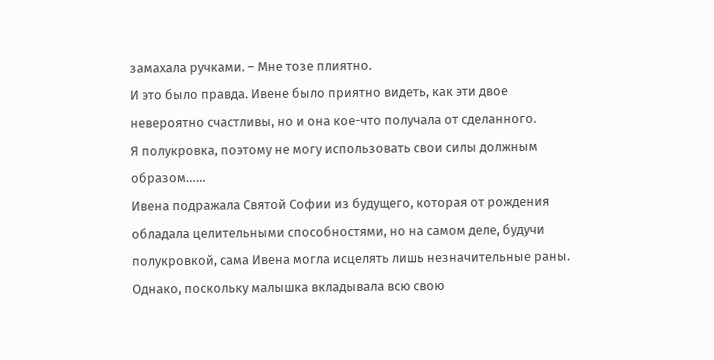замахала ручками. – Мне тозе плиятно.
И это было правда. Ивене было приятно видеть, как эти двое невероятно счастливы, но и она кое-что получала от сделанного.
Я полукровка, поэтому не могу использовать свои силы должным образом……
Ивена подражала Святой Софии из будущего, которая от рождения обладала целительными способностями, но на самом деле, будучи полукровкой, сама Ивена могла исцелять лишь незначительные раны.
Однако, поскольку малышка вкладывала всю свою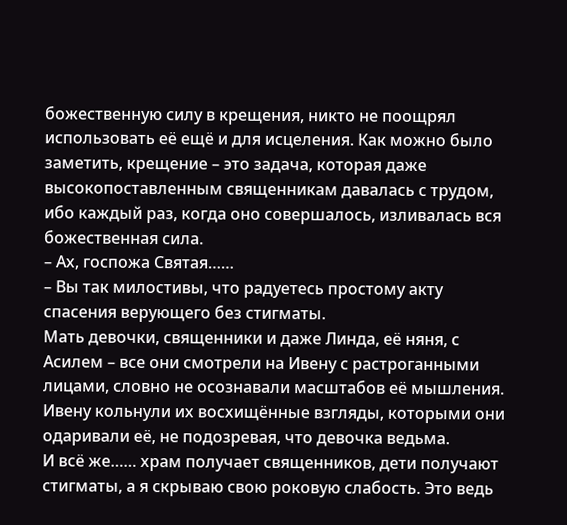божественную силу в крещения, никто не поощрял использовать её ещё и для исцеления. Как можно было заметить, крещение – это задача, которая даже высокопоставленным священникам давалась с трудом, ибо каждый раз, когда оно совершалось, изливалась вся божественная сила.
– Ах, госпожа Святая……
– Вы так милостивы, что радуетесь простому акту спасения верующего без стигматы.
Мать девочки, священники и даже Линда, её няня, с Асилем – все они смотрели на Ивену с растроганными лицами, словно не осознавали масштабов её мышления. Ивену кольнули их восхищённые взгляды, которыми они одаривали её, не подозревая, что девочка ведьма.
И всё же…… храм получает священников, дети получают стигматы, а я скрываю свою роковую слабость. Это ведь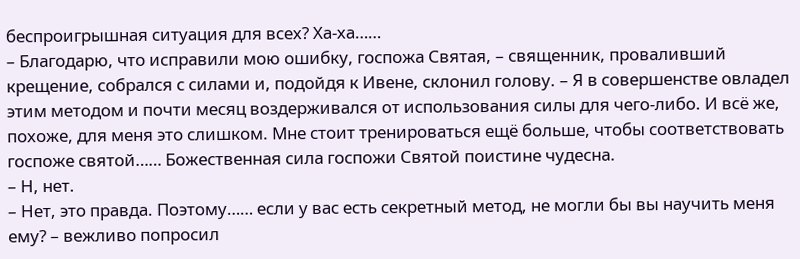беспроигрышная ситуация для всех? Ха-ха……
– Благодарю, что исправили мою ошибку, госпожа Святая, – священник, проваливший крещение, собрался с силами и, подойдя к Ивене, склонил голову. – Я в совершенстве овладел этим методом и почти месяц воздерживался от использования силы для чего-либо. И всё же, похоже, для меня это слишком. Мне стоит тренироваться ещё больше, чтобы соответствовать госпоже святой…… Божественная сила госпожи Святой поистине чудесна.
– Н, нет.
– Нет, это правда. Поэтому…… если у вас есть секретный метод, не могли бы вы научить меня ему? – вежливо попросил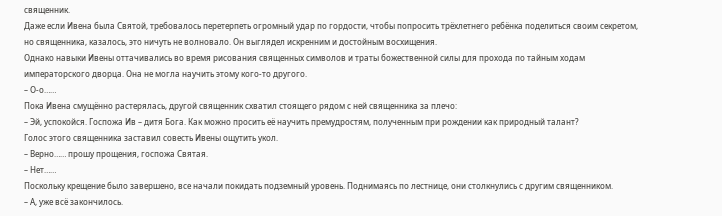священник.
Даже если Ивена была Святой, требовалось перетерпеть огромный удар по гордости, чтобы попросить трёхлетнего ребёнка поделиться своим секретом, но священника, казалось, это ничуть не волновало. Он выглядел искренним и достойным восхищения.
Однако навыки Ивены оттачивались во время рисования священных символов и траты божественной силы для прохода по тайным ходам императорского дворца. Она не могла научить этому кого-то другого.
– О-о……
Пока Ивена смущённо растерялась, другой священник схватил стоящего рядом с ней священника за плечо:
– Эй, успокойся. Госпожа Ив – дитя Бога. Как можно просить её научить премудростям, полученным при рождении как природный талант?
Голос этого священника заставил совесть Ивены ощутить укол.
– Верно…… прошу прощения, госпожа Святая.
– Нет……
Поскольку крещение было завершено, все начали покидать подземный уровень. Поднимаясь по лестнице, они столкнулись с другим священником.
– А, уже всё закончилось.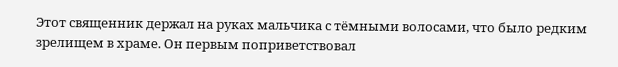Этот священник держал на руках мальчика с тёмными волосами, что было редким зрелищем в храме. Он первым поприветствовал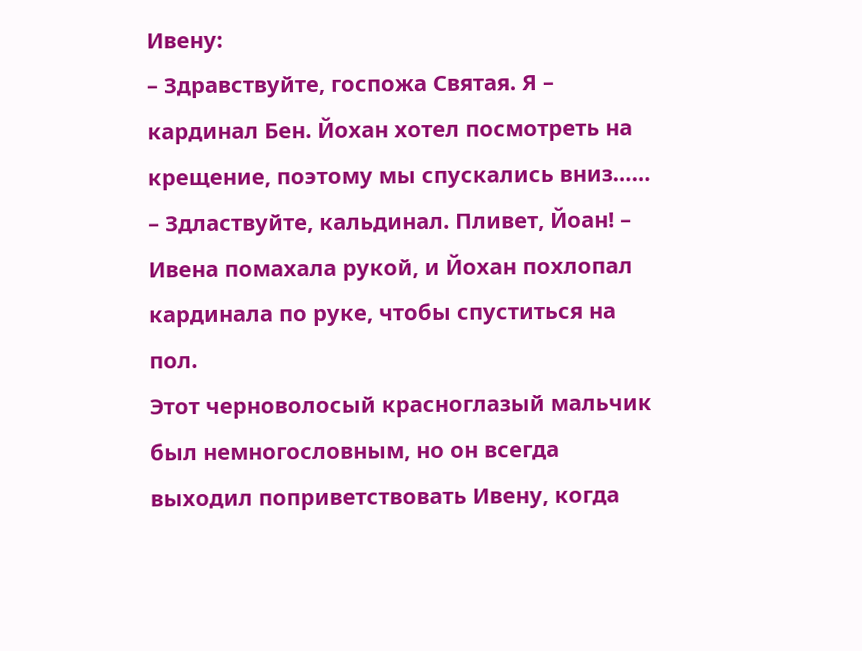Ивену:
– Здравствуйте, госпожа Святая. Я – кардинал Бен. Йохан хотел посмотреть на крещение, поэтому мы спускались вниз……
– Здластвуйте, кальдинал. Пливет, Йоан! – Ивена помахала рукой, и Йохан похлопал кардинала по руке, чтобы спуститься на пол.
Этот черноволосый красноглазый мальчик был немногословным, но он всегда выходил поприветствовать Ивену, когда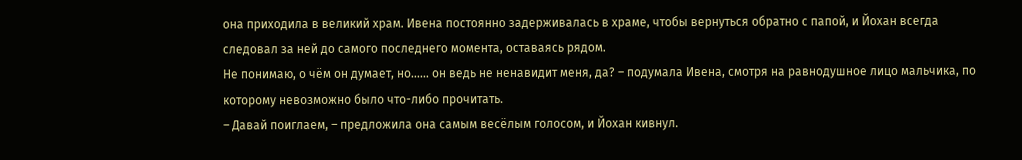она приходила в великий храм. Ивена постоянно задерживалась в храме, чтобы вернуться обратно с папой, и Йохан всегда следовал за ней до самого последнего момента, оставаясь рядом.
Не понимаю, о чём он думает, но…… он ведь не ненавидит меня, да? – подумала Ивена, смотря на равнодушное лицо мальчика, по которому невозможно было что-либо прочитать.
– Давай поиглаем, – предложила она самым весёлым голосом, и Йохан кивнул.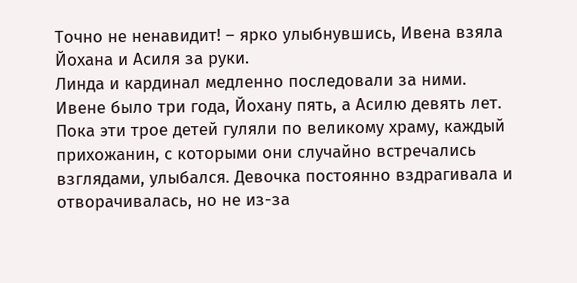Точно не ненавидит! – ярко улыбнувшись, Ивена взяла Йохана и Асиля за руки.
Линда и кардинал медленно последовали за ними. Ивене было три года, Йохану пять, а Асилю девять лет. Пока эти трое детей гуляли по великому храму, каждый прихожанин, с которыми они случайно встречались взглядами, улыбался. Девочка постоянно вздрагивала и отворачивалась, но не из-за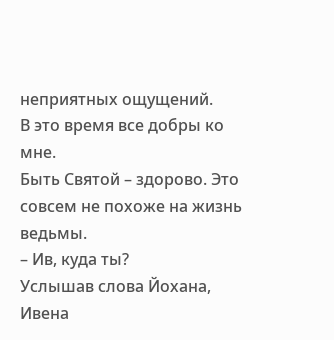неприятных ощущений.
В это время все добры ко мне.
Быть Святой – здорово. Это совсем не похоже на жизнь ведьмы.
– Ив, куда ты?
Услышав слова Йохана, Ивена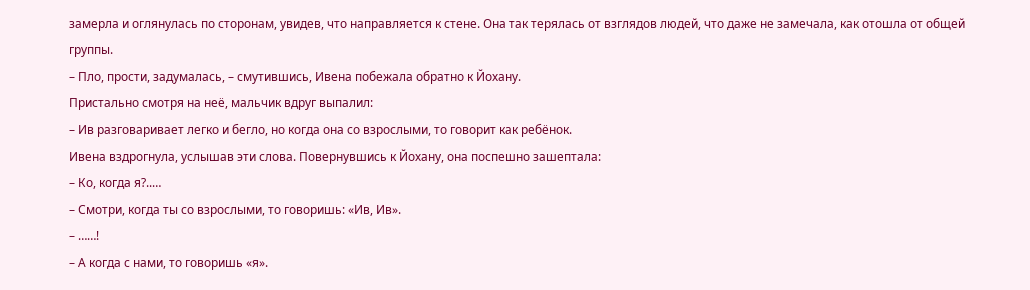замерла и оглянулась по сторонам, увидев, что направляется к стене. Она так терялась от взглядов людей, что даже не замечала, как отошла от общей группы.
– Пло, прости, задумалась, – смутившись, Ивена побежала обратно к Йохану.
Пристально смотря на неё, мальчик вдруг выпалил:
– Ив разговаривает легко и бегло, но когда она со взрослыми, то говорит как ребёнок.
Ивена вздрогнула, услышав эти слова. Повернувшись к Йохану, она поспешно зашептала:
– Ко, когда я?..…
– Смотри, когда ты со взрослыми, то говоришь: «Ив, Ив».
– ……!
– А когда с нами, то говоришь «я».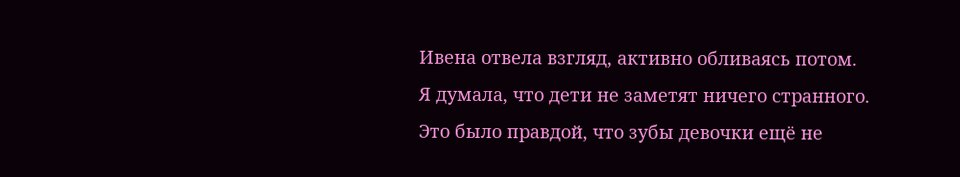Ивена отвела взгляд, активно обливаясь потом.
Я думала, что дети не заметят ничего странного.
Это было правдой, что зубы девочки ещё не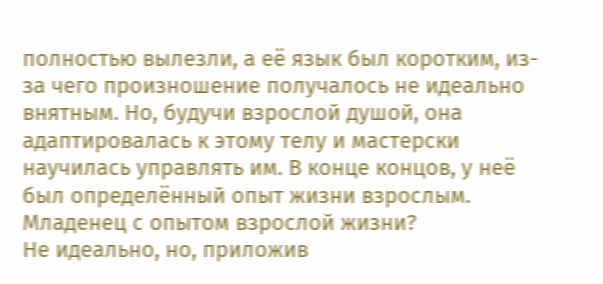полностью вылезли, а её язык был коротким, из-за чего произношение получалось не идеально внятным. Но, будучи взрослой душой, она адаптировалась к этому телу и мастерски научилась управлять им. В конце концов, у неё был определённый опыт жизни взрослым.
Младенец с опытом взрослой жизни?
Не идеально, но, приложив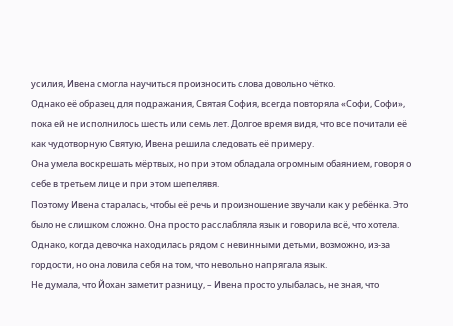усилия, Ивена смогла научиться произносить слова довольно чётко.
Однако её образец для подражания, Святая София, всегда повторяла «Софи, Софи», пока ей не исполнилось шесть или семь лет. Долгое время видя, что все почитали её как чудотворную Святую, Ивена решила следовать её примеру.
Она умела воскрешать мёртвых, но при этом обладала огромным обаянием, говоря о себе в третьем лице и при этом шепелявя.
Поэтому Ивена старалась, чтобы её речь и произношение звучали как у ребёнка. Это было не слишком сложно. Она просто расслабляла язык и говорила всё, что хотела. Однако, когда девочка находилась рядом с невинными детьми, возможно, из-за гордости, но она ловила себя на том, что невольно напрягала язык.
Не думала, что Йохан заметит разницу, – Ивена просто улыбалась, не зная, что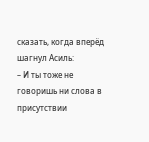сказать, когда вперёд шагнул Асиль:
– И ты тоже не говоришь ни слова в присутствии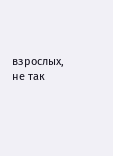взрослых, не так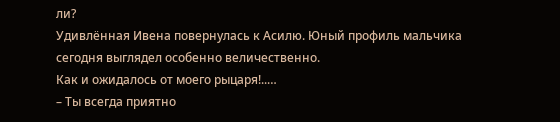ли?
Удивлённая Ивена повернулась к Асилю. Юный профиль мальчика сегодня выглядел особенно величественно.
Как и ожидалось от моего рыцаря!..…
– Ты всегда приятно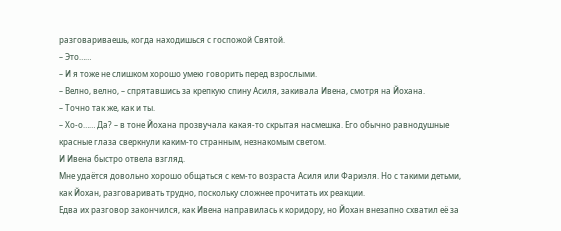разговариваешь, когда находишься с госпожой Святой.
– Это……
– И я тоже не слишком хорошо умею говорить перед взрослыми.
– Велно, велно, – спрятавшись за крепкую спину Асиля, закивала Ивена, смотря на Йохана.
– Точно так же, как и ты.
– Хо-о…… Да? – в тоне Йохана прозвучала какая-то скрытая насмешка. Его обычно равнодушные красные глаза сверкнули каким-то странным, незнакомым светом.
И Ивена быстро отвела взгляд.
Мне удаётся довольно хорошо общаться с кем-то возраста Асиля или Фариэля. Но с такими детьми, как Йохан, разговаривать трудно, поскольку сложнее прочитать их реакции.
Едва их разговор закончился, как Ивена направилась к коридору, но Йохан внезапно схватил её за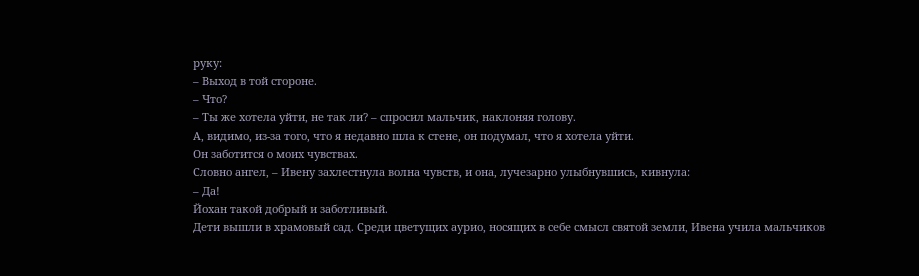руку:
– Выход в той стороне.
– Что?
– Ты же хотела уйти, не так ли? – спросил мальчик, наклоняя голову.
А, видимо, из-за того, что я недавно шла к стене, он подумал, что я хотела уйти.
Он заботится о моих чувствах.
Словно ангел, – Ивену захлестнула волна чувств, и она, лучезарно улыбнувшись, кивнула:
– Да!
Йохан такой добрый и заботливый.
Дети вышли в храмовый сад. Среди цветущих аурио, носящих в себе смысл святой земли, Ивена учила мальчиков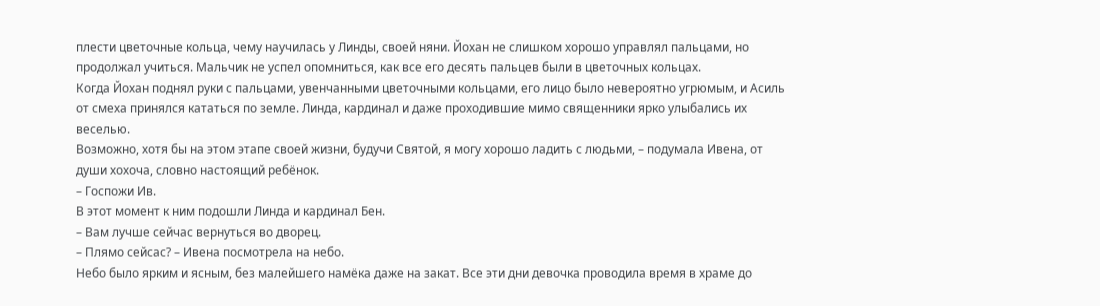плести цветочные кольца, чему научилась у Линды, своей няни. Йохан не слишком хорошо управлял пальцами, но продолжал учиться. Мальчик не успел опомниться, как все его десять пальцев были в цветочных кольцах.
Когда Йохан поднял руки с пальцами, увенчанными цветочными кольцами, его лицо было невероятно угрюмым, и Асиль от смеха принялся кататься по земле. Линда, кардинал и даже проходившие мимо священники ярко улыбались их веселью.
Возможно, хотя бы на этом этапе своей жизни, будучи Святой, я могу хорошо ладить с людьми, – подумала Ивена, от души хохоча, словно настоящий ребёнок.
– Госпожи Ив.
В этот момент к ним подошли Линда и кардинал Бен.
– Вам лучше сейчас вернуться во дворец.
– Плямо сейсас? – Ивена посмотрела на небо.
Небо было ярким и ясным, без малейшего намёка даже на закат. Все эти дни девочка проводила время в храме до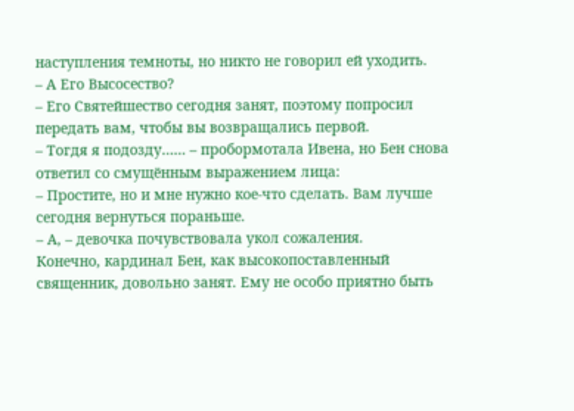наступления темноты, но никто не говорил ей уходить.
– А Его Высосество?
– Его Святейшество сегодня занят, поэтому попросил передать вам, чтобы вы возвращались первой.
– Тогдя я подозду…… – пробормотала Ивена, но Бен снова ответил со смущённым выражением лица:
– Простите, но и мне нужно кое-что сделать. Вам лучше сегодня вернуться пораньше.
– А, – девочка почувствовала укол сожаления.
Конечно, кардинал Бен, как высокопоставленный священник, довольно занят. Ему не особо приятно быть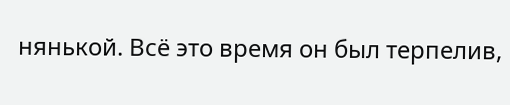нянькой. Всё это время он был терпелив,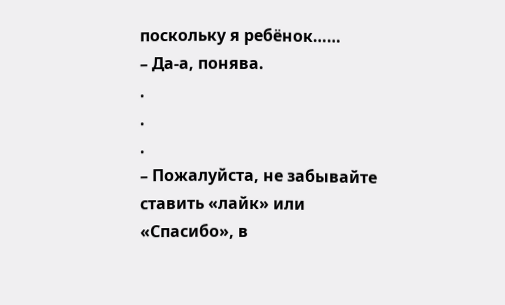поскольку я ребёнок……
– Да-а, понява.
.
.
.
– Пожалуйста, не забывайте ставить «лайк» или «Спасибо», в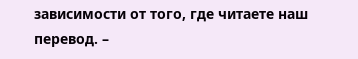зависимости от того, где читаете наш перевод. –